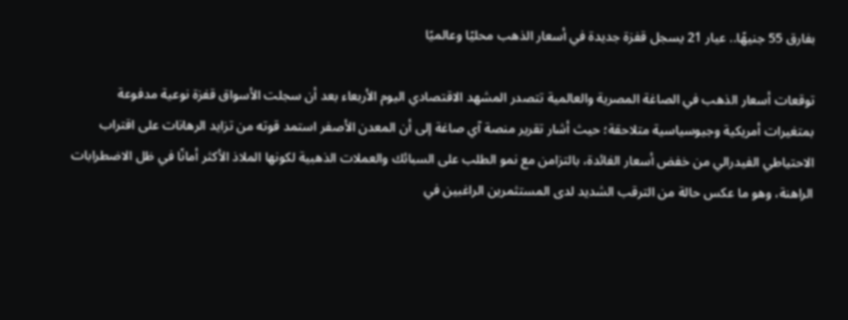بفارق 55 جنيهًا.. عيار 21 يسجل قفزة جديدة في أسعار الذهب محليًا وعالميًا

توقعات أسعار الذهب في الصاغة المصرية والعالمية تتصدر المشهد الاقتصادي اليوم الأربعاء بعد أن سجلت الأسواق قفزة نوعية مدفوعة بمتغيرات أمريكية وجيوسياسية متلاحقة؛ حيث أشار تقرير منصة آي صاغة إلى أن المعدن الأصفر استمد قوته من تزايد الرهانات على اقتراب الاحتياطي الفيدرالي من خفض أسعار الفائدة، بالتزامن مع نمو الطلب على السبائك والعملات الذهبية لكونها الملاذ الأكثر أمانًا في ظل الاضطرابات الراهنة، وهو ما عكس حالة من الترقب الشديد لدى المستثمرين الراغبين في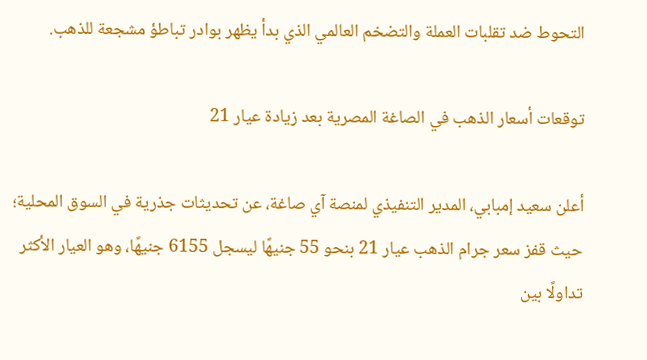التحوط ضد تقلبات العملة والتضخم العالمي الذي بدأ يظهر بوادر تباطؤ مشجعة للذهب.

توقعات أسعار الذهب في الصاغة المصرية بعد زيادة عيار 21

أعلن سعيد إمبابي، المدير التنفيذي لمنصة آي صاغة، عن تحديثات جذرية في السوق المحلية؛ حيث قفز سعر جرام الذهب عيار 21 بنحو 55 جنيهًا ليسجل 6155 جنيهًا، وهو العيار الأكثر تداولًا بين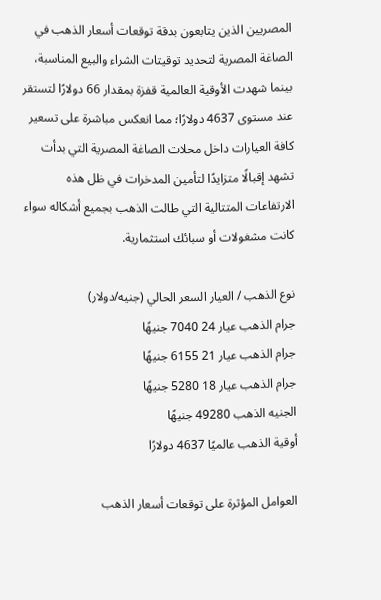المصريين الذين يتابعون بدقة توقعات أسعار الذهب في الصاغة المصرية لتحديد توقيتات الشراء والبيع المناسبة، بينما شهدت الأوقية العالمية قفزة بمقدار 66 دولارًا لتستقر عند مستوى 4637 دولارًا؛ مما انعكس مباشرة على تسعير كافة العيارات داخل محلات الصاغة المصرية التي بدأت تشهد إقبالًا متزايدًا لتأمين المدخرات في ظل هذه الارتفاعات المتتالية التي طالت الذهب بجميع أشكاله سواء كانت مشغولات أو سبائك استثمارية.

نوع الذهب / العيار السعر الحالي (جنيه/دولار)
جرام الذهب عيار 24 7040 جنيهًا
جرام الذهب عيار 21 6155 جنيهًا
جرام الذهب عيار 18 5280 جنيهًا
الجنيه الذهب 49280 جنيهًا
أوقية الذهب عالميًا 4637 دولارًا

العوامل المؤثرة على توقعات أسعار الذهب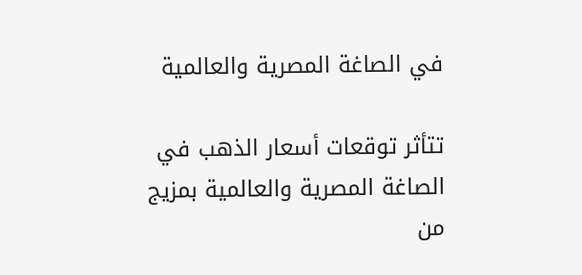في الصاغة المصرية والعالمية

تتأثر توقعات أسعار الذهب في الصاغة المصرية والعالمية بمزيج من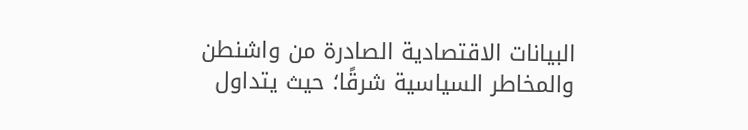البيانات الاقتصادية الصادرة من واشنطن والمخاطر السياسية شرقًا؛ حيث يتداول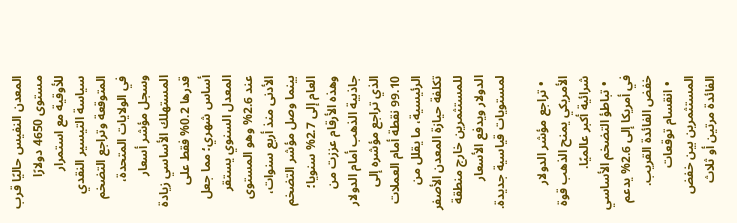المعدن النفيس حاليًا قرب مستوى 4650 دولارًا للأوقية مع استمرار سياسة التيسير النقدي المتوقعة وتراجع التضخم في الولايات المتحدة، وسجل مؤشر أسعار المستهلك الأساسي زيادة قدرها 0.2% فقط على أساس شهري؛ مما جعل المعدل السنوي يستقر عند 2.6% وهو المستوى الأدنى منذ أربع سنوات، بينما وصل مؤشر التضخم العام إلى 2.7% سنويا؛ وهذه الأرقام عززت من جاذبية الذهب أمام الدولار الذي تراجع مؤشره إلى 99.10 نقطة أمام العملات الرئيسية، ما يقلل من تكلفة حيازة المعدن الأصفر للمستثمرين خارج منطقة الدولار ويدفع الأسعار لمستويات قياسية جديدة.

  • تراجع مؤشر الدولار الأمريكي يمنح الذهب قوة شرائية أكبر عالميًا.
  • تباطؤ التضخم الأساسي في أمريكا إلى 2.6% يدعم خفض الفائدة القريب.
  • انقسام توقعات المستثمرين بين خفض الفائدة مرتين أو ثلاث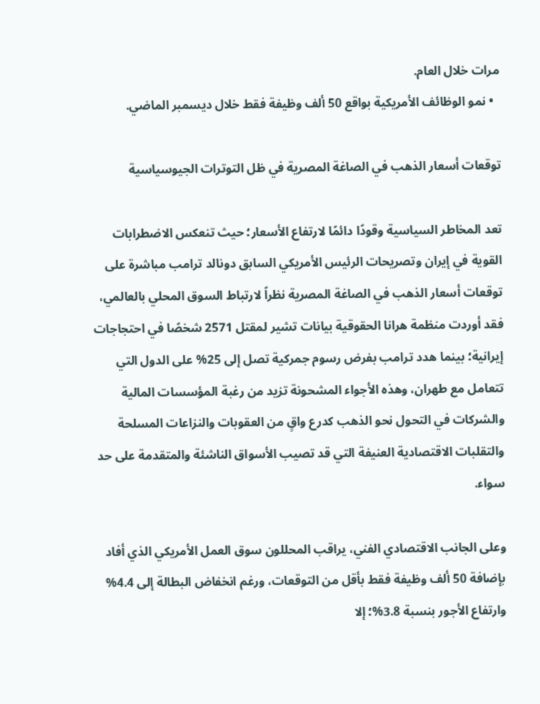مرات خلال العام.
  • نمو الوظائف الأمريكية بواقع 50 ألف وظيفة فقط خلال ديسمبر الماضي.

توقعات أسعار الذهب في الصاغة المصرية في ظل التوترات الجيوسياسية

تعد المخاطر السياسية وقودًا دائمًا لارتفاع الأسعار؛ حيث تنعكس الاضطرابات القوية في إيران وتصريحات الرئيس الأمريكي السابق دونالد ترامب مباشرة على توقعات أسعار الذهب في الصاغة المصرية نظراً لارتباط السوق المحلي بالعالمي، فقد أوردت منظمة هرانا الحقوقية بيانات تشير لمقتل 2571 شخصًا في احتجاجات إيرانية؛ بينما هدد ترامب بفرض رسوم جمركية تصل إلى 25% على الدول التي تتعامل مع طهران، وهذه الأجواء المشحونة تزيد من رغبة المؤسسات المالية والشركات في التحول نحو الذهب كدرع واقٍ من العقوبات والنزاعات المسلحة والتقلبات الاقتصادية العنيفة التي قد تصيب الأسواق الناشئة والمتقدمة على حد سواء.

وعلى الجانب الاقتصادي الفني، يراقب المحللون سوق العمل الأمريكي الذي أفاد بإضافة 50 ألف وظيفة فقط بأقل من التوقعات، ورغم انخفاض البطالة إلى 4.4% وارتفاع الأجور بنسبة 3.8%؛ إلا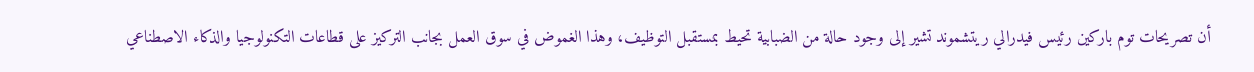أن تصريحات توم باركين رئيس فيدرالي ريتشموند تشير إلى وجود حالة من الضبابية تحيط بمستقبل التوظيف، وهذا الغموض في سوق العمل بجانب التركيز على قطاعات التكنولوجيا والذكاء الاصطناعي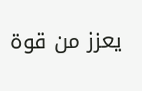يعزز من قوة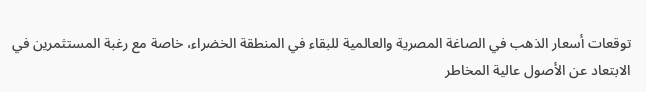توقعات أسعار الذهب في الصاغة المصرية والعالمية للبقاء في المنطقة الخضراء، خاصة مع رغبة المستثمرين في الابتعاد عن الأصول عالية المخاطر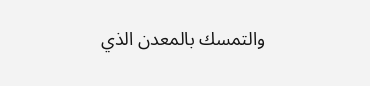والتمسك بالمعدن الذي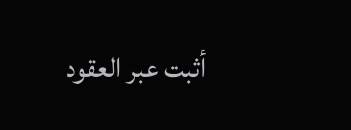أثبت عبر العقود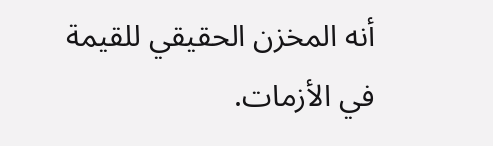أنه المخزن الحقيقي للقيمة في الأزمات.